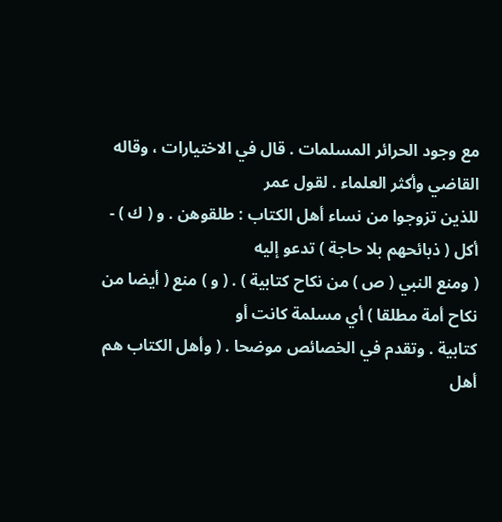مع وجود الحرائر المسلمات . قال في الاختيارات ، وقاله القاضي وأكثر العلماء . لقول عمر
للذين تزوجوا من نساء أهل الكتاب : طلقوهن . و ( ك ) - أكل ( ذبائحهم بلا حاجة ) تدعو إليه
( ومنع النبي ( ص ) من نكاح كتابية ) . ( و ) منع ( أيضا من نكاح أمة مطلقا ) أي مسلمة كانت أو
كتابية . وتقدم في الخصائص موضحا . ( وأهل الكتاب هم أهل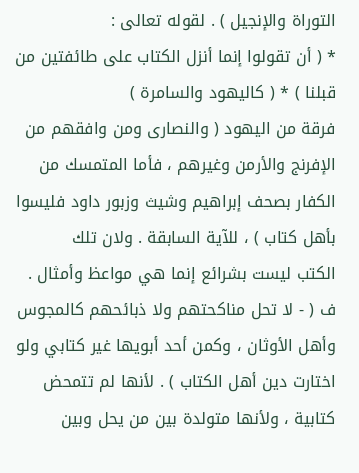التوراة والإنجيل ) . لقوله تعالى :
* ( أن تقولوا إنما أنزل الكتاب على طائفتين من قبلنا ) * ( كاليهود والسامرة )
فرقة من اليهود ( والنصارى ومن وافقهم من الإفرنج والأرمن وغيرهم ، فأما المتمسك من
الكفار بصحف إبراهيم وشيث وزبور داود فليسوا بأهل كتاب ) ، للآية السابقة . ولان تلك
الكتب ليست بشرائع إنما هي مواعظ وأمثال . ف ( - لا تحل مناكحتهم ولا ذبائحهم كالمجوس
وأهل الأوثان ، وكمن أحد أبويها غير كتابي ولو اختارت دين أهل الكتاب ) . لأنها لم تتمحض
كتابية ، ولأنها متولدة بين من يحل وبين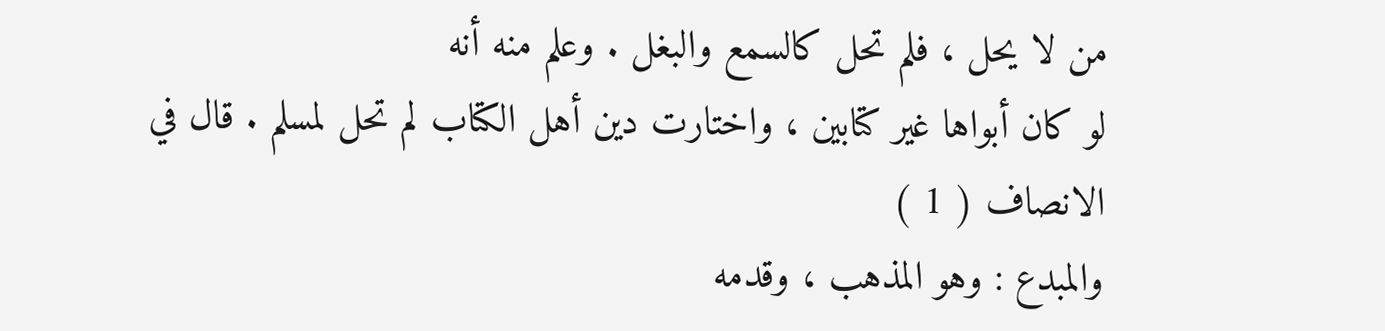من لا يحل ، فلم تحل كالسمع والبغل . وعلم منه أنه
لو كان أبواها غير كتابين ، واختارت دين أهل الكتاب لم تحل لمسلم . قال في الانصاف ( 1 )
والمبدع : وهو المذهب ، وقدمه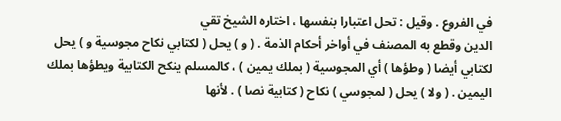في الفروع . وقيل : تحل اعتبارا بنفسها ، اختاره الشيخ تقي
الدين وقطع به المصنف في أواخر أحكام الذمة . ( و ) يحل ( لكتابي نكاح مجوسية و ) يحل
لكتابي أيضا ( وطؤها ) أي المجوسية ( بملك يمين ) ، كالمسلم ينكح الكتابية ويطؤها بملك
اليمين . ( ولا ) يحل ( لمجوسي ) نكاح ( كتابية نصا ) . لأنها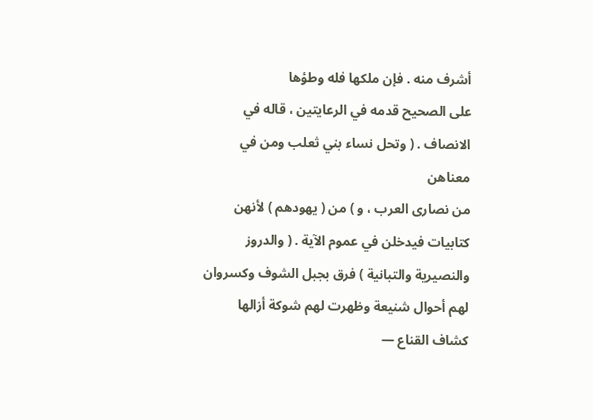أشرف منه . فإن ملكها فله وطؤها
على الصحيح قدمه في الرعايتين ، قاله في الانصاف . ( وتحل نساء بني ثعلب ومن في معناهن
من نصارى العرب ، و ) من ( يهودهم ) لأنهن كتابيات فيدخلن في عموم الآية . ( والدروز
والنصيرية والتبانية ) فرق بجبل الشوف وكسروان لهم أحوال شنيعة وظهرت لهم شوكة أزالها
كشاف القناع —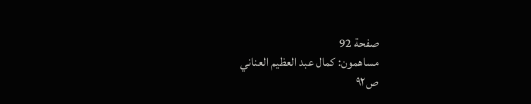صفحة 92
مساهمون: كمال عبد العظيم العناني
ص٩٢